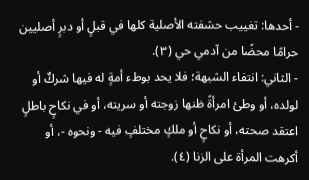- أحدها: تغييب حشفته الأصلية كلها في قبلٍ أو دبرٍ أصليين حرامًا محضًا من آدمي حي (٣).
- الثاني: انتفاء الشبهة؛ فلا يحد بوطء أمةٍ له فيها شركٌ أو لولده، أو وطئ امرأةً ظنها زوجته أو سريته، أو في نكاحٍ باطلٍ اعتقد صحته، أو نكاحٍ أو ملكٍ مختلفٍ فيه - ونحوه -، أو أكرهت المرأة على الزنا (٤).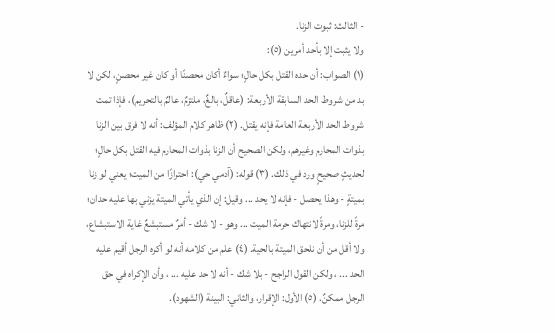- الثالث: ثبوت الزنا.
ولا يثبت إلا بأحد أمرين (٥):
(١) الصواب: أن حده القتل بكل حالٍ؛ سواءٌ أكان محصنًا أو كان غير محصنٍ، لكن لا بد من شروط الحد السابقة الأربعة: (عاقلٌ، بالغٌ، ملتزمٌ، عالمٌ بالتحريم)، فإذا تمت شروط الحد الأربعة العامة فإنه يقتل. (٢) ظاهر كلام المؤلف: أنه لا فرق بين الزنا بذوات المحارم وغيرهم، ولكن الصحيح أن الزنا بذوات المحارم فيه القتل بكل حالٍ؛ لحديثٍ صحيحٍ ورد في ذلك. (٣) قوله: (آدمي حي): احترازًا من الميت؛ يعني لو زنا بميتةٍ - وهذا يحصل - فإنه لا يحد ... وقيل: إن الذي يأتي الميتة يزني بها عليه حدان؛ مرةً للزنا، ومرةً لانتهاك حرمة الميت ... وهو - لا شك - أمرٌ مستبشعٌ غاية الاستبشاع، ولا أقل من أن نلحق الميتة بالحية. (٤) علم من كلامه أنه لو أكره الرجل أقيم عليه الحد ... ، ولكن القول الراجح - بلا شك - أنه لا حد عليه ... ، وأن الإكراه في حق الرجل ممكنٌ. (٥) الأول: الإقرار، والثاني: البينة (الشهود).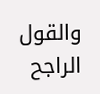والقول الراجح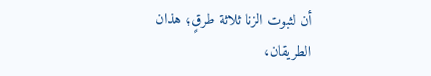أن لثبوت الزنا ثلاثة طرقٍ؛ هذان الطريقان،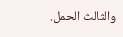والثالث الحمل.